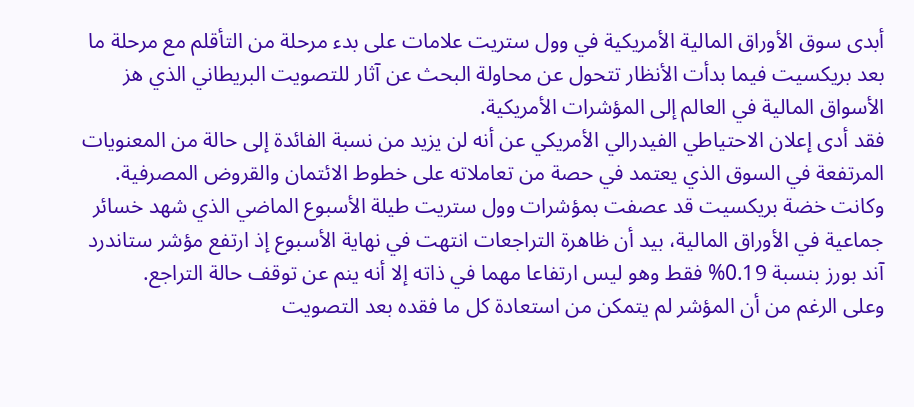أبدى سوق الأوراق المالية الأمريكية في وول ستريت علامات على بدء مرحلة من التأقلم مع مرحلة ما بعد بريكسيت فيما بدأت الأنظار تتحول عن محاولة البحث عن آثار للتصويت البريطاني الذي هز الأسواق المالية في العالم إلى المؤشرات الأمريكية.
فقد أدى إعلان الاحتياطي الفيدرالي الأمريكي عن أنه لن يزيد من نسبة الفائدة إلى حالة من المعنويات المرتفعة في السوق الذي يعتمد في حصة من تعاملاته على خطوط الائتمان والقروض المصرفية.
وكانت خضة بريكسيت قد عصفت بمؤشرات وول ستريت طيلة الأسبوع الماضي الذي شهد خسائر جماعية في الأوراق المالية، بيد أن ظاهرة التراجعات انتهت في نهاية الأسبوع إذ ارتفع مؤشر ستاندرد آند بورز بنسبة 0.19% فقط وهو ليس ارتفاعا مهما في ذاته إلا أنه ينم عن توقف حالة التراجع.
وعلى الرغم من أن المؤشر لم يتمكن من استعادة كل ما فقده بعد التصويت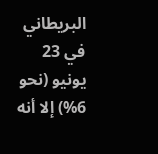البريطاني في 23 يونيو (نحو 6%) إلا أنه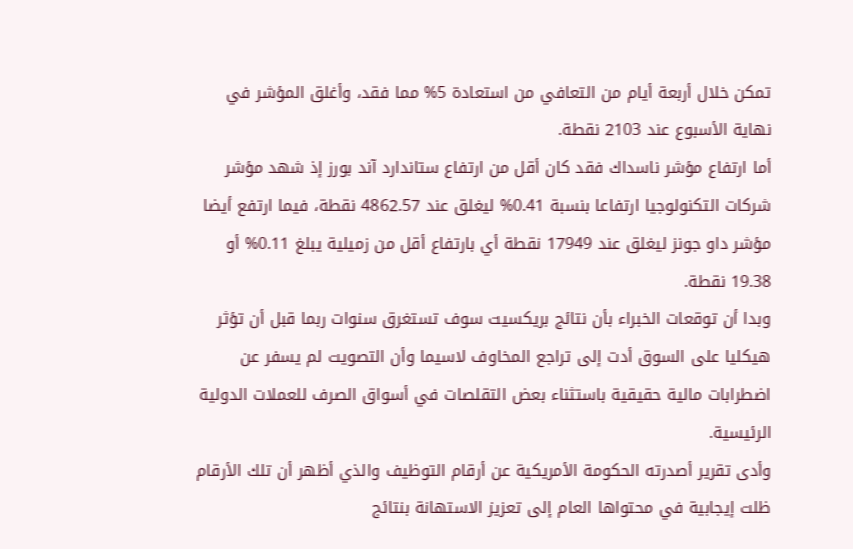تمكن خلال أربعة أيام من التعافي من استعادة 5% مما فقد، وأغلق المؤشر في نهاية الأسبوع عند 2103 نقطة.
أما ارتفاع مؤشر ناسداك فقد كان أقل من ارتفاع ستاندارد آند بورز إذ شهد مؤشر شركات التكنولوجيا ارتفاعا بنسبة 0.41% ليغلق عند 4862.57 نقطة، فيما ارتفع أيضا مؤشر داو جونز ليغلق عند 17949 نقطة أي بارتفاع أقل من زميلية يبلغ 0.11% أو 19.38 نقطة.
وبدا أن توقعات الخبراء بأن نتائج بريكسيت سوف تستغرق سنوات ربما قبل أن تؤثر هيكليا على السوق أدت إلى تراجع المخاوف لاسيما وأن التصويت لم يسفر عن اضطرابات مالية حقيقية باستثناء بعض التقلصات في أسواق الصرف للعملات الدولية الرئيسية.
وأدى تقرير أصدرته الحكومة الأمريكية عن أرقام التوظيف والذي أظهر أن تلك الأرقام ظلت إيجابية في محتواها العام إلى تعزيز الاستهانة بنتائج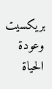بريكسيت وعودة الحياة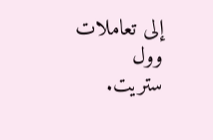إلى تعاملات وول ستريت.